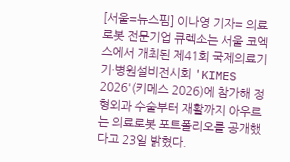[서울=뉴스핌] 이나영 기자= 의료로봇 전문기업 큐렉소는 서울 코엑스에서 개최된 제41회 국제의료기기·병원설비전시회 'KIMES 2026'(키메스 2026)에 참가해 정형외과 수술부터 재활까지 아우르는 의료로봇 포트폴리오를 공개했다고 23일 밝혔다.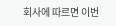회사에 따르면 이번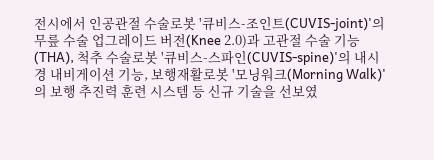전시에서 인공관절 수술로봇 '큐비스-조인트(CUVIS-joint)'의 무릎 수술 업그레이드 버전(Knee 2.0)과 고관절 수술 기능(THA), 척추 수술로봇 '큐비스-스파인(CUVIS-spine)'의 내시경 내비게이션 기능, 보행재활로봇 '모닝워크(Morning Walk)'의 보행 추진력 훈련 시스템 등 신규 기술을 선보였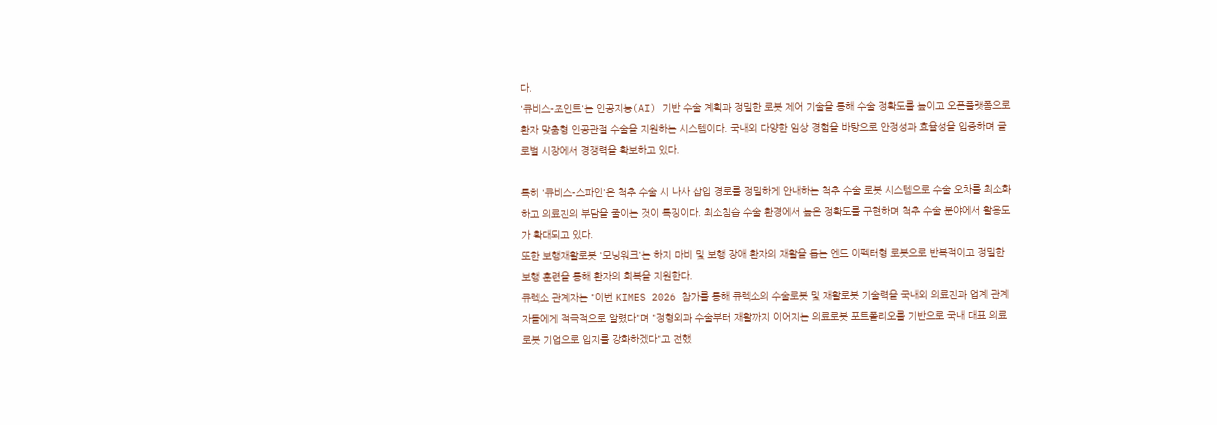다.
'큐비스-조인트'는 인공지능(AI) 기반 수술 계획과 정밀한 로봇 제어 기술을 통해 수술 정확도를 높이고 오픈플랫폼으로 환자 맞춤형 인공관절 수술을 지원하는 시스템이다. 국내외 다양한 임상 경험을 바탕으로 안정성과 효율성을 입증하며 글로벌 시장에서 경쟁력을 확보하고 있다.

특히 '큐비스-스파인'은 척추 수술 시 나사 삽입 경로를 정밀하게 안내하는 척추 수술 로봇 시스템으로 수술 오차를 최소화하고 의료진의 부담을 줄이는 것이 특징이다. 최소침습 수술 환경에서 높은 정확도를 구현하며 척추 수술 분야에서 활용도가 확대되고 있다.
또한 보행재활로봇 '모닝워크'는 하지 마비 및 보행 장애 환자의 재활을 돕는 엔드 이펙터형 로봇으로 반복적이고 정밀한 보행 훈련을 통해 환자의 회복을 지원한다.
큐렉소 관계자는 "이번 KIMES 2026 참가를 통해 큐렉소의 수술로봇 및 재활로봇 기술력을 국내외 의료진과 업계 관계자들에게 적극적으로 알렸다"며 "정형외과 수술부터 재활까지 이어지는 의료로봇 포트폴리오를 기반으로 국내 대표 의료로봇 기업으로 입지를 강화하겠다"고 전했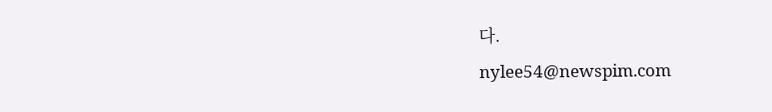다.
nylee54@newspim.com